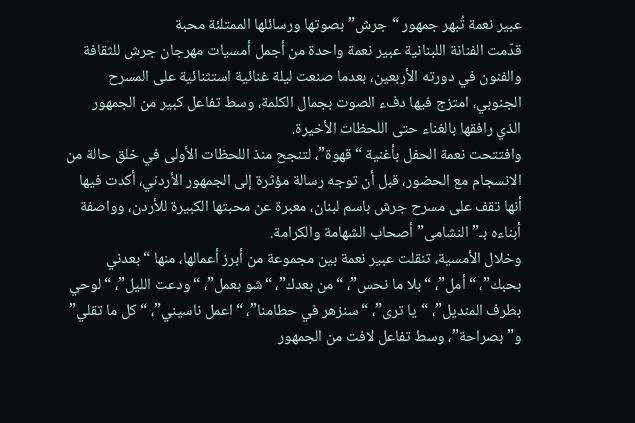عبير نعمة تُبهر جمهور “جرش” بصوتها ورسائلها الممتلئة محبة
قدّمت الفنانة اللبنانية عبير نعمة واحدة من أجمل أمسيات مهرجان جرش للثقافة والفنون في دورته الأربعين، بعدما صنعت ليلة غنائية استثنائية على المسرح الجنوبي، امتزج فيها دفء الصوت بجمال الكلمة، وسط تفاعل كبير من الجمهور الذي رافقها بالغناء حتى اللحظات الأخيرة.
وافتتحت نعمة الحفل بأغنية “قهوة”، لتنجح منذ اللحظات الأولى في خلق حالة من الانسجام مع الحضور، قبل أن توجه رسالة مؤثرة إلى الجمهور الأردني، أكدت فيها أنها تقف على مسرح جرش باسم لبنان، معبرة عن محبتها الكبيرة للأردن، وواصفة أبناءه بـ”النشامى” أصحاب الشهامة والكرامة.
وخلال الأمسية، تنقلت عبير نعمة بين مجموعة من أبرز أعمالها، منها “بعدني بحبك”، “أمل”، “بلا ما نحس”، “من بعدك”، “شو بعمل”، “ودعت الليل”، “لوحي بطرف المنديل”، “يا ترى”، “سنزهر في حطامنا”، “اعمل ناسيني”، “كل ما تقلي” و”بصراحة”، وسط تفاعل لافت من الجمهور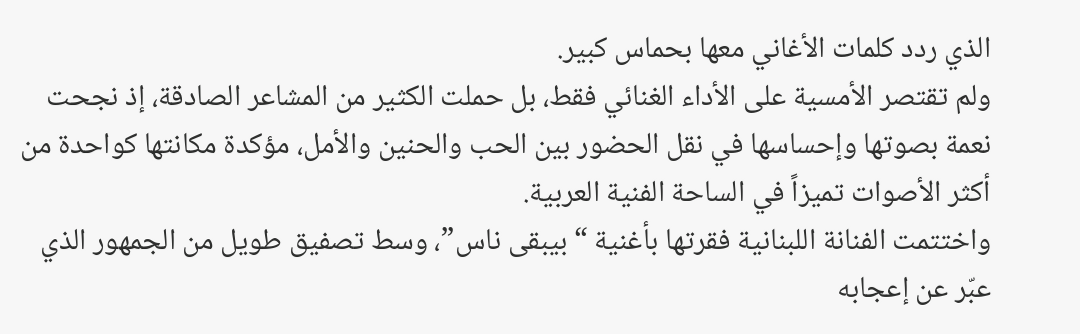الذي ردد كلمات الأغاني معها بحماس كبير.
ولم تقتصر الأمسية على الأداء الغنائي فقط، بل حملت الكثير من المشاعر الصادقة، إذ نجحت نعمة بصوتها وإحساسها في نقل الحضور بين الحب والحنين والأمل، مؤكدة مكانتها كواحدة من أكثر الأصوات تميزاً في الساحة الفنية العربية.
واختتمت الفنانة اللبنانية فقرتها بأغنية “بيبقى ناس”، وسط تصفيق طويل من الجمهور الذي عبّر عن إعجابه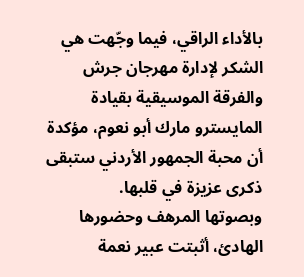بالأداء الراقي، فيما وجّهت هي الشكر لإدارة مهرجان جرش والفرقة الموسيقية بقيادة المايسترو مارك أبو نعوم، مؤكدة أن محبة الجمهور الأردني ستبقى ذكرى عزيزة في قلبها.
وبصوتها المرهف وحضورها الهادئ، أثبتت عبير نعمة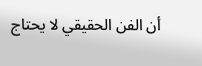أن الفن الحقيقي لا يحتاج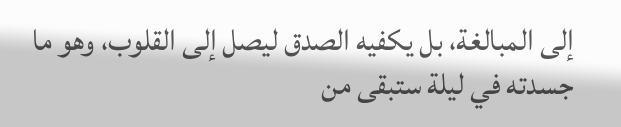إلى المبالغة، بل يكفيه الصدق ليصل إلى القلوب، وهو ما جسدته في ليلة ستبقى من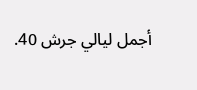أجمل ليالي جرش 40.